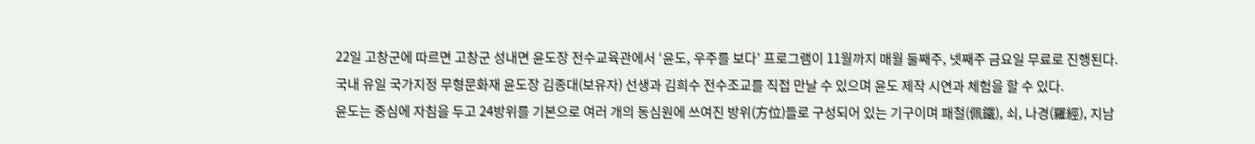22일 고창군에 따르면 고창군 성내면 윤도장 전수교육관에서 ‘윤도, 우주를 보다’ 프로그램이 11월까지 매월 둘째주, 넷째주 금요일 무료로 진행된다.
국내 유일 국가지정 무형문화재 윤도장 김종대(보유자) 선생과 김희수 전수조교를 직접 만날 수 있으며 윤도 제작 시연과 체험을 할 수 있다.
윤도는 중심에 자침을 두고 24방위를 기본으로 여러 개의 동심원에 쓰여진 방위(方位)들로 구성되어 있는 기구이며 패철(佩鐵), 쇠, 나경(羅經), 지남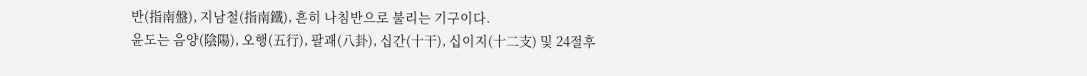반(指南盤), 지남철(指南鐵), 흔히 나침반으로 불리는 기구이다.
윤도는 음양(陰陽), 오행(五行), 팔괘(八卦), 십간(十干), 십이지(十二支) 및 24절후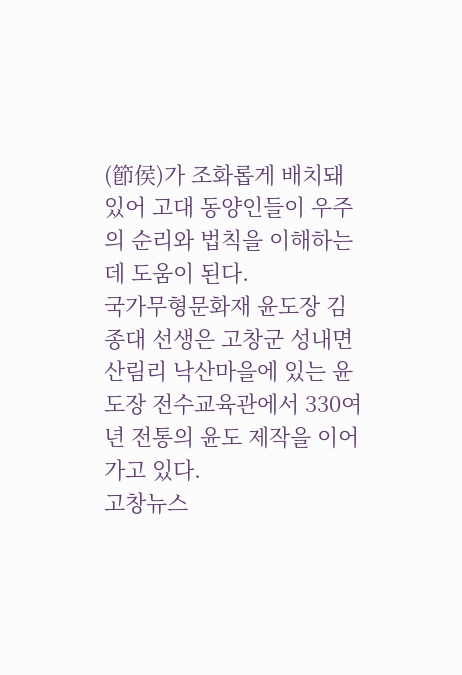(節侯)가 조화롭게 배치돼 있어 고대 동양인들이 우주의 순리와 법칙을 이해하는데 도움이 된다.
국가무형문화재 윤도장 김종대 선생은 고창군 성내면 산림리 낙산마을에 있는 윤도장 전수교육관에서 330여년 전통의 윤도 제작을 이어가고 있다.
고창뉴스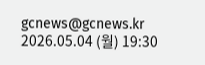gcnews@gcnews.kr
2026.05.04 (월) 19:30